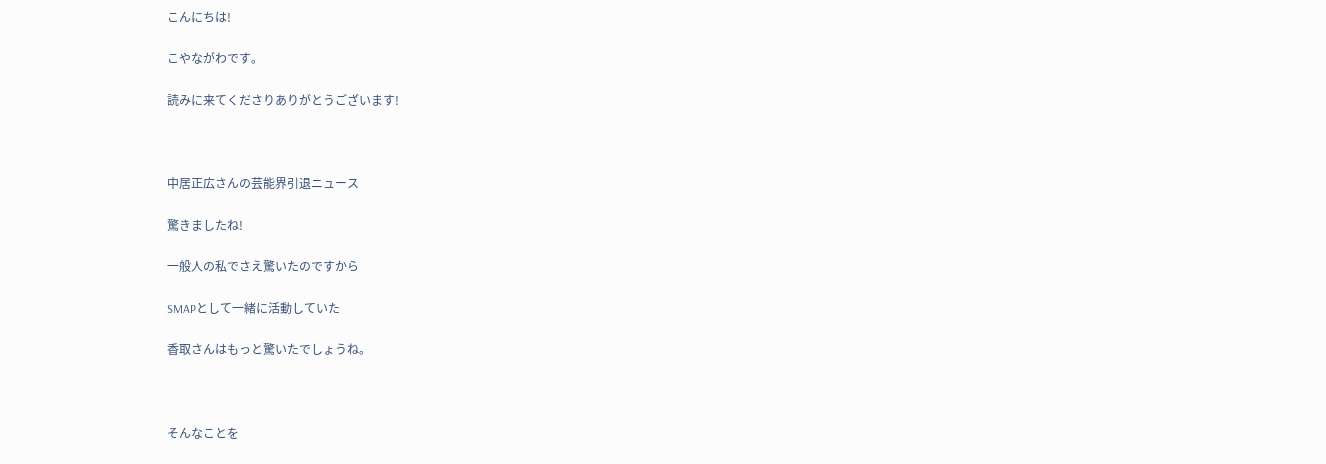こんにちは!

こやながわです。

読みに来てくださりありがとうございます!



中居正広さんの芸能界引退ニュース

驚きましたね!

一般人の私でさえ驚いたのですから

SMAPとして一緒に活動していた

香取さんはもっと驚いたでしょうね。



そんなことを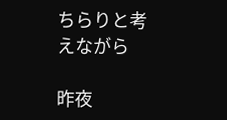ちらりと考えながら

昨夜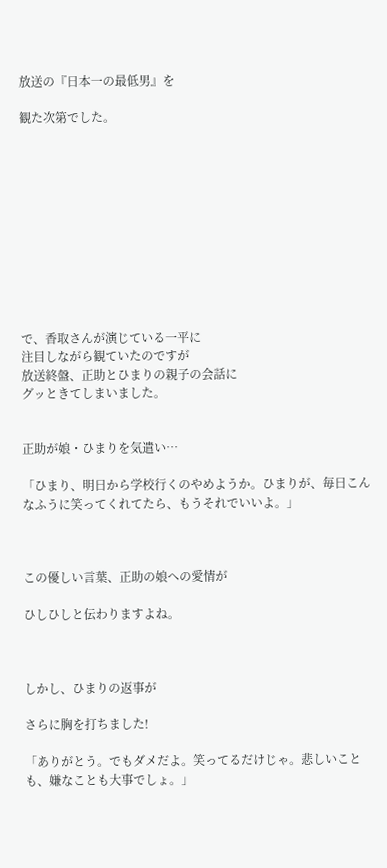放送の『日本一の最低男』を

観た次第でした。











で、香取さんが演じている一平に
注目しながら観ていたのですが
放送終盤、正助とひまりの親子の会話に
グッときてしまいました。


正助が娘・ひまりを気遣い…

「ひまり、明日から学校行くのやめようか。ひまりが、毎日こんなふうに笑ってくれてたら、もうそれでいいよ。」



この優しい言葉、正助の娘への愛情が

ひしひしと伝わりますよね。



しかし、ひまりの返事が

さらに胸を打ちました!

「ありがとう。でもダメだよ。笑ってるだけじゃ。悲しいことも、嫌なことも大事でしょ。」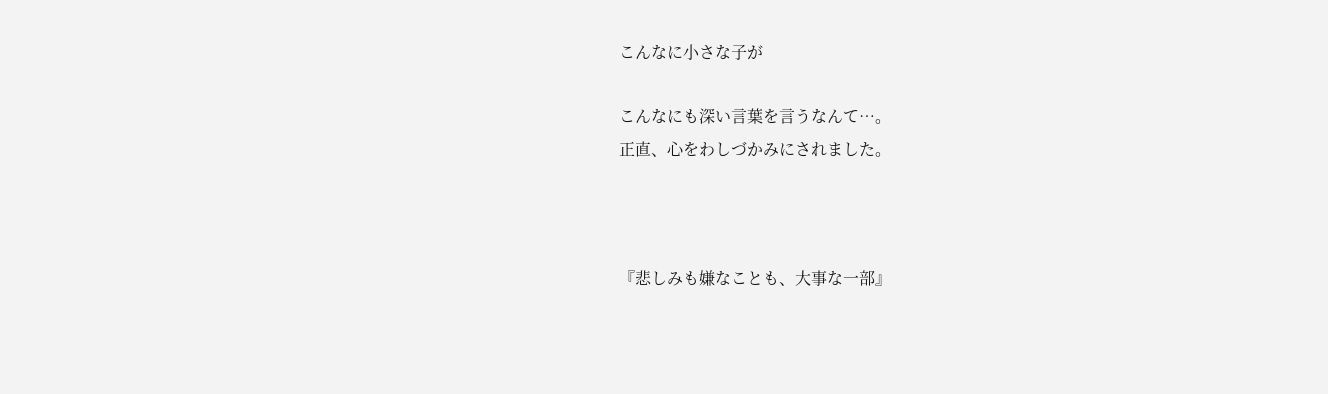こんなに小さな子が

こんなにも深い言葉を言うなんて…。
正直、心をわしづかみにされました。



『悲しみも嫌なことも、大事な一部』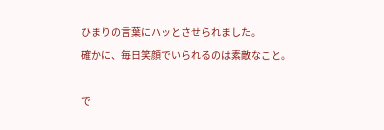ひまりの言葉にハッとさせられました。
確かに、毎日笑顔でいられるのは素敵なこと。

で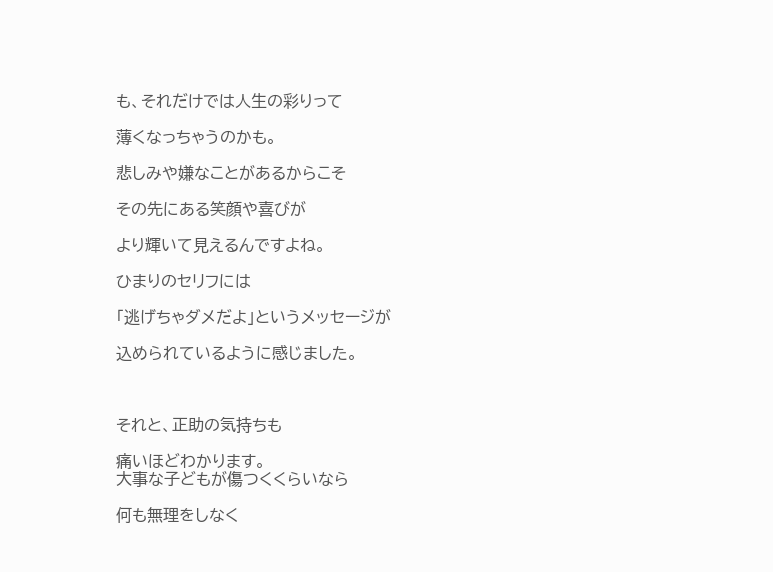も、それだけでは人生の彩りって

薄くなっちゃうのかも。

悲しみや嫌なことがあるからこそ

その先にある笑顔や喜びが

より輝いて見えるんですよね。

ひまりのセリフには

「逃げちゃダメだよ」というメッセージが

込められているように感じました。



それと、正助の気持ちも

痛いほどわかります。
大事な子どもが傷つくくらいなら

何も無理をしなく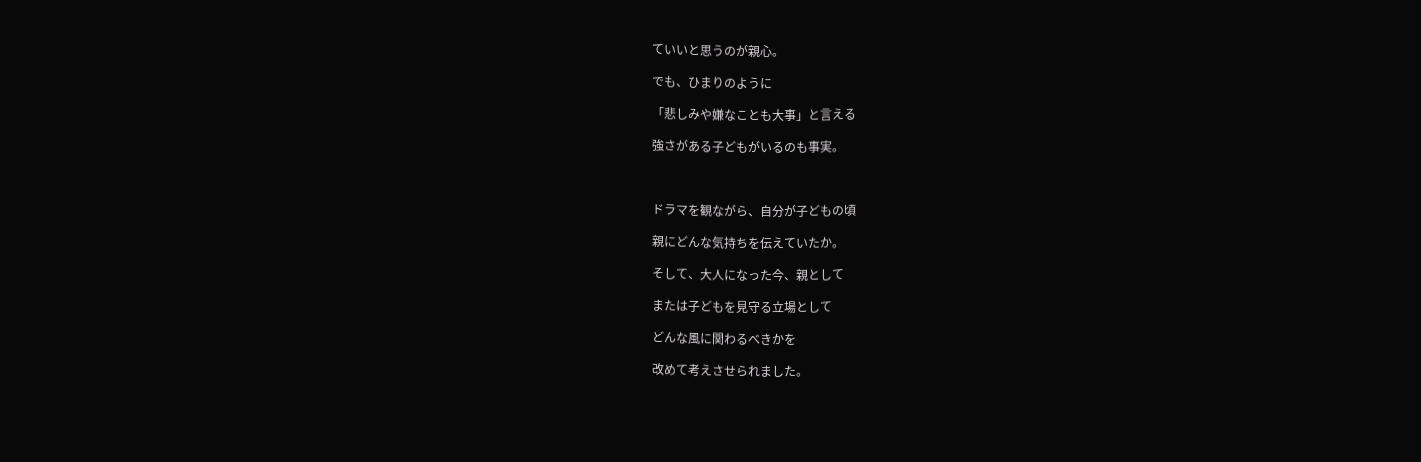ていいと思うのが親心。

でも、ひまりのように

「悲しみや嫌なことも大事」と言える

強さがある子どもがいるのも事実。



ドラマを観ながら、自分が子どもの頃

親にどんな気持ちを伝えていたか。

そして、大人になった今、親として

または子どもを見守る立場として

どんな風に関わるべきかを

改めて考えさせられました。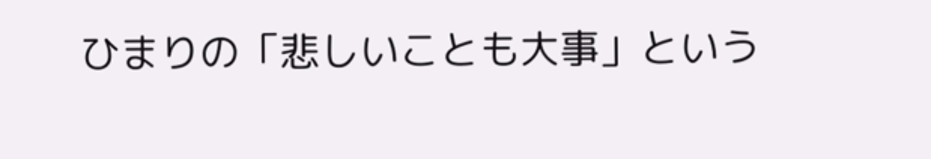ひまりの「悲しいことも大事」という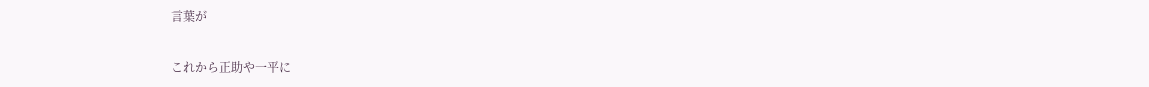言葉が

これから正助や一平に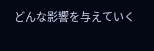どんな影響を与えていく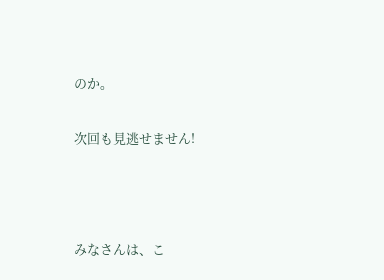のか。

次回も見逃せません!



みなさんは、こ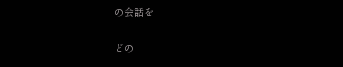の会話を

どの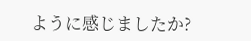ように感じましたか?